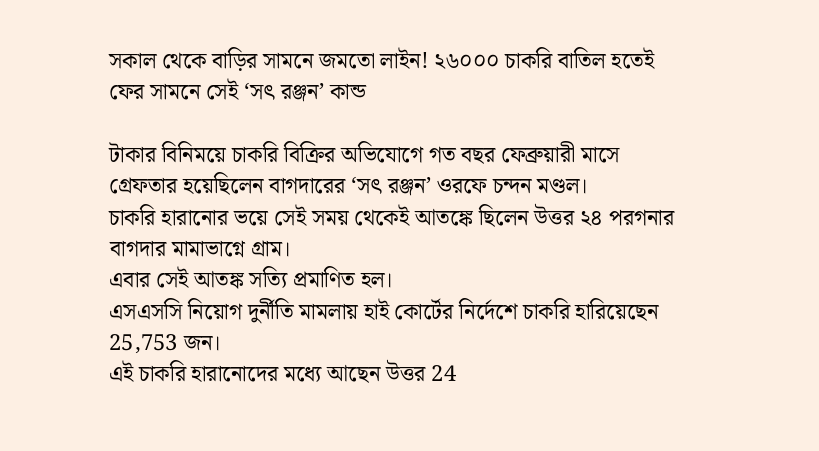সকাল থেকে বাড়ির সামনে জমতো লাইন! ২৬০০০ চাকরি বাতিল হতেই ফের সামনে সেই ‘সৎ রঞ্জন’ কান্ড

টাকার বিনিময়ে চাকরি বিক্রির অভিযোগে গত বছর ফেব্রুয়ারী মাসে গ্রেফতার হয়েছিলেন বাগদারের ‘সৎ রঞ্জন’ ওরফে চন্দন মণ্ডল।
চাকরি হারানোর ভয়ে সেই সময় থেকেই আতঙ্কে ছিলেন উত্তর ২৪ পরগনার বাগদার মামাভাগ্নে গ্রাম।
এবার সেই আতঙ্ক সত্যি প্রমাণিত হল।
এসএসসি নিয়োগ দুর্নীতি মামলায় হাই কোর্টের নির্দেশে চাকরি হারিয়েছেন 25,753 জন।
এই চাকরি হারানোদের মধ্যে আছেন উত্তর 24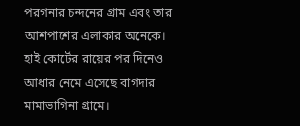পরগনার চন্দনের গ্রাম এবং তার আশপাশের এলাকার অনেকে।
হাই কোর্টের রায়ের পর দিনেও আধার নেমে এসেছে বাগদার মামাভাগিনা গ্রামে।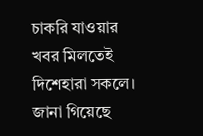চাকরি যাওয়ার খবর মিলতেই দিশেহারা সকলে।
জানা গিয়েছে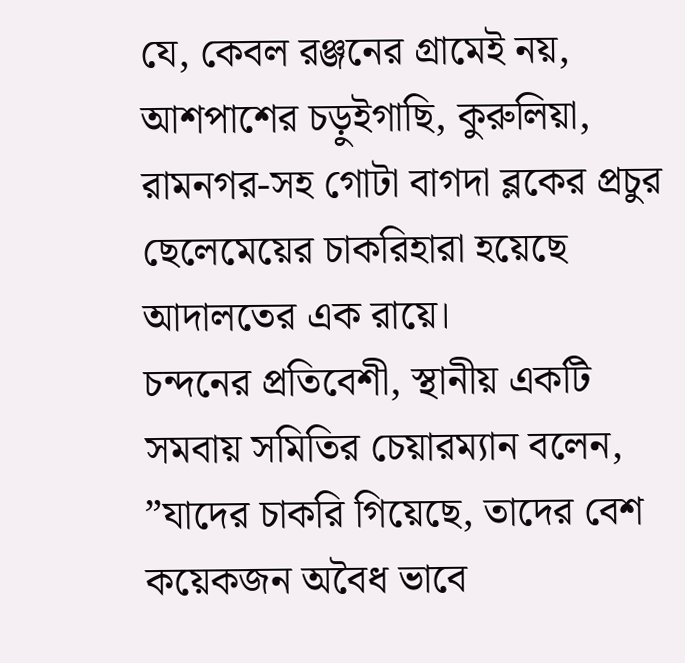যে, কেবল রঞ্জনের গ্রামেই নয়, আশপাশের চড়ুইগাছি, কুরুলিয়া, রামনগর-সহ গোটা বাগদা ব্লকের প্রচুর ছেলেমেয়ের চাকরিহারা হয়েছে আদালতের এক রায়ে।
চন্দনের প্রতিবেশী, স্থানীয় একটি সমবায় সমিতির চেয়ারম্যান বলেন, ”যাদের চাকরি গিয়েছে, তাদের বেশ কয়েকজন অবৈধ ভাবে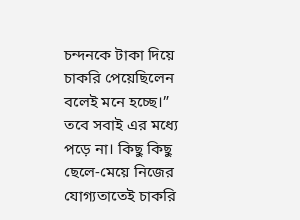চন্দনকে টাকা দিয়ে চাকরি পেয়েছিলেন বলেই মনে হচ্ছে।”
তবে সবাই এর মধ্যে পড়ে না। কিছু কিছু ছেলে-মেয়ে নিজের যোগ্যতাতেই চাকরি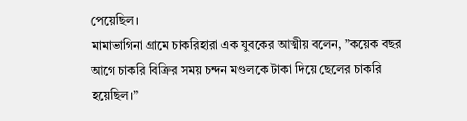পেয়েছিল।
মামাভাগিনা গ্রামে চাকরিহারা এক যুবকের আত্মীয় বলেন, ”কয়েক বছর আগে চাকরি বিক্রির সময় চন্দন মণ্ডলকে টাকা দিয়ে ছেলের চাকরি হয়েছিল।”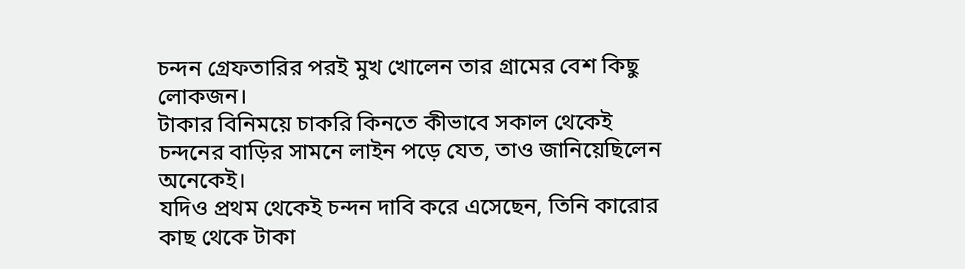চন্দন গ্রেফতারির পরই মুখ খোলেন তার গ্রামের বেশ কিছু লোকজন।
টাকার বিনিময়ে চাকরি কিনতে কীভাবে সকাল থেকেই চন্দনের বাড়ির সামনে লাইন পড়ে যেত, তাও জানিয়েছিলেন অনেকেই।
যদিও প্রথম থেকেই চন্দন দাবি করে এসেছেন, তিনি কারোর কাছ থেকে টাকা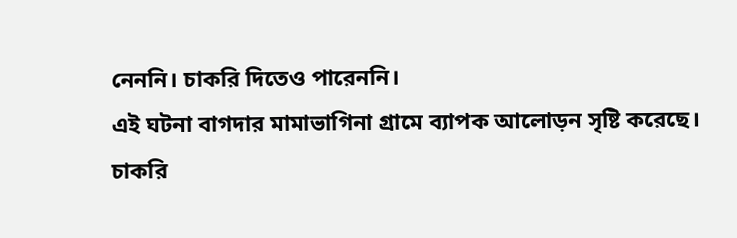নেননি। চাকরি দিতেও পারেননি।
এই ঘটনা বাগদার মামাভাগিনা গ্রামে ব্যাপক আলোড়ন সৃষ্টি করেছে।
চাকরি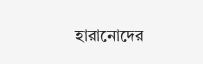হারানোদের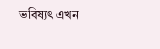ভবিষ্যৎ এখন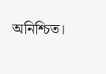অনিশ্চিত।